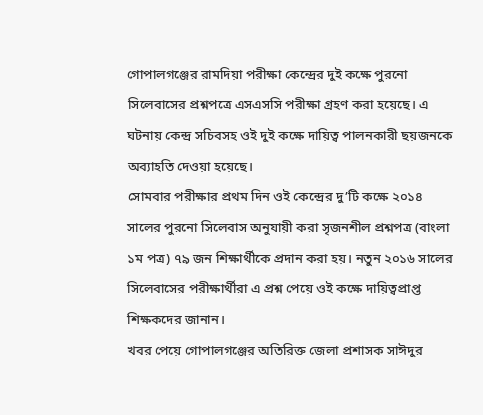গোপালগঞ্জের রামদিয়া পরীক্ষা কেন্দ্রের দুই কক্ষে পুরনো সিলেবাসের প্রশ্নপত্রে এসএসসি পরীক্ষা গ্রহণ করা হয়েছে। এ ঘটনায় কেন্দ্র সচিবসহ ওই দুই কক্ষে দায়িত্ব পালনকারী ছয়জনকে অব্যাহতি দেওয়া হয়েছে।
সোমবার পরীক্ষার প্রথম দিন ওই কেন্দ্রের দু’টি কক্ষে ২০১৪ সালের পুরনো সিলেবাস অনুযায়ী করা সৃজনশীল প্রশ্নপত্র (বাংলা ১ম পত্র) ৭৯ জন শিক্ষার্থীকে প্রদান করা হয়। নতুন ২০১৬ সালের সিলেবাসের পরীক্ষার্থীরা এ প্রশ্ন পেয়ে ওই কক্ষে দায়িত্বপ্রাপ্ত শিক্ষকদের জানান।
খবর পেয়ে গোপালগঞ্জের অতিরিক্ত জেলা প্রশাসক সাঈদুর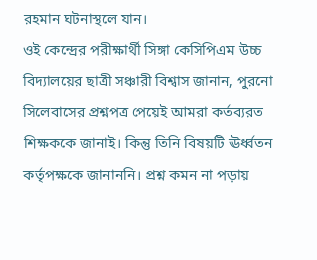রহমান ঘটনাস্থলে যান।
ওই কেন্দ্রের পরীক্ষার্থী সিঙ্গা কেসিপিএম উচ্চ বিদ্যালয়ের ছাত্রী সঞ্চারী বিশ্বাস জানান, পুরনো সিলেবাসের প্রশ্নপত্র পেয়েই আমরা কর্তব্যরত শিক্ষককে জানাই। কিন্তু তিনি বিষয়টি ঊর্ধ্বতন কর্তৃপক্ষকে জানাননি। প্রশ্ন কমন না পড়ায়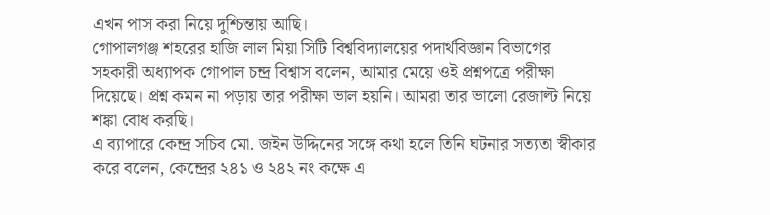এখন পাস করা নিয়ে দুশ্চিন্তায় আছি।
গোপালগঞ্জ শহরের হাজি লাল মিয়া সিটি বিশ্ববিদ্যালয়ের পদার্থবিজ্ঞান বিভাগের সহকারী অধ্যাপক গোপাল চন্দ্র বিশ্বাস বলেন, আমার মেয়ে ওই প্রশ্নপত্রে পরীক্ষা দিয়েছে। প্রশ্ন কমন না পড়ায় তার পরীক্ষা ভাল হয়নি। আমরা তার ভালো রেজাল্ট নিয়ে শঙ্কা বোধ করছি।
এ ব্যাপারে কেন্দ্র সচিব মো. জইন উদ্দিনের সঙ্গে কথা হলে তিনি ঘটনার সত্যতা স্বীকার করে বলেন, কেন্দ্রের ২৪১ ও ২৪২ নং কক্ষে এ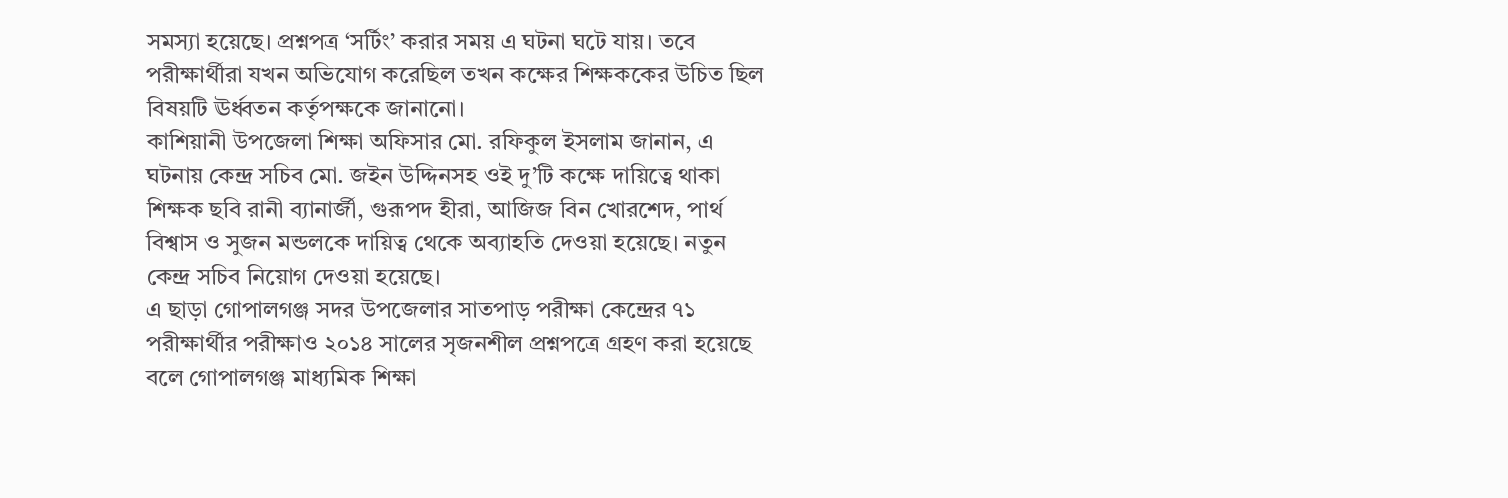সমস্যা হয়েছে। প্রশ্নপত্র ‘সর্টিং’ করার সময় এ ঘটনা ঘটে যায়। তবে পরীক্ষার্থীরা যখন অভিযোগ করেছিল তখন কক্ষের শিক্ষককের উচিত ছিল বিষয়টি ঊর্ধ্বতন কর্তৃপক্ষকে জানানো।
কাশিয়ানী উপজেলা শিক্ষা অফিসার মো. রফিকুল ইসলাম জানান, এ ঘটনায় কেন্দ্র সচিব মো. জইন উদ্দিনসহ ওই দু’টি কক্ষে দায়িত্বে থাকা শিক্ষক ছবি রানী ব্যানার্জী, গুরূপদ হীরা, আজিজ বিন খোরশেদ, পার্থ বিশ্বাস ও সুজন মন্ডলকে দায়িত্ব থেকে অব্যাহতি দেওয়া হয়েছে। নতুন কেন্দ্র সচিব নিয়োগ দেওয়া হয়েছে।
এ ছাড়া গোপালগঞ্জ সদর উপজেলার সাতপাড় পরীক্ষা কেন্দ্রের ৭১ পরীক্ষার্থীর পরীক্ষাও ২০১৪ সালের সৃজনশীল প্রশ্নপত্রে গ্রহণ করা হয়েছে বলে গোপালগঞ্জ মাধ্যমিক শিক্ষা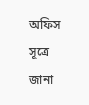অফিস সূত্রে জানা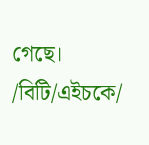গেছে।
/বিটি/এইচকে/